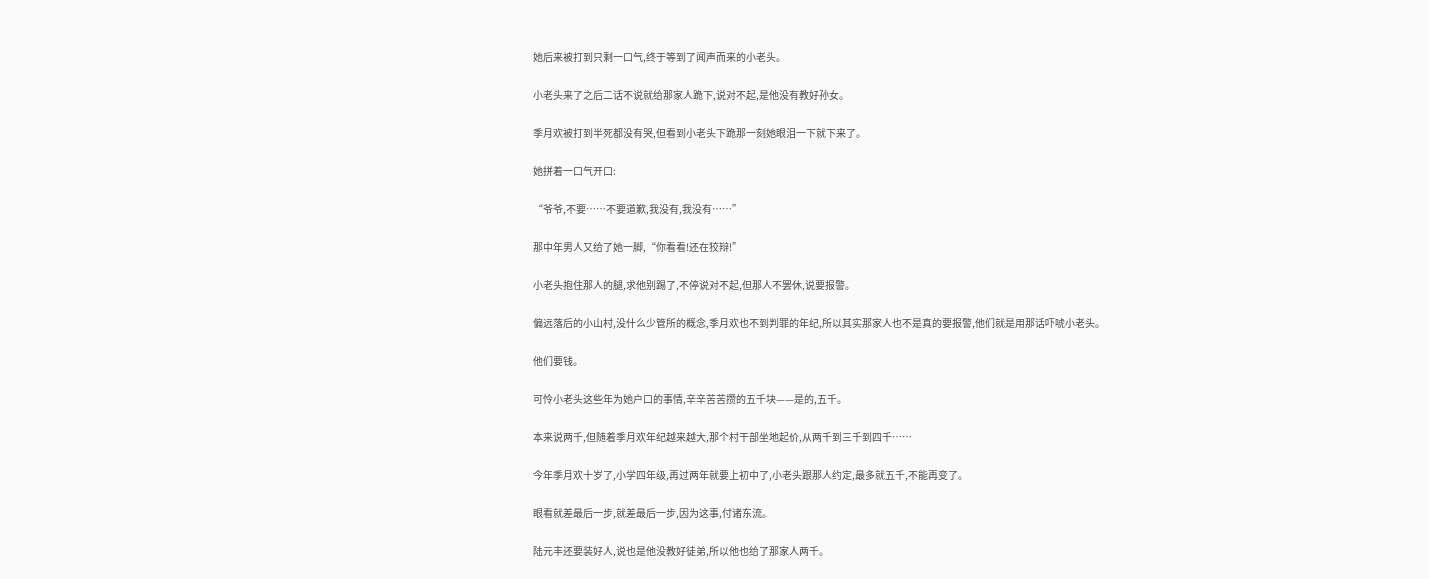她后来被打到只剩一口气,终于等到了闻声而来的小老头。

小老头来了之后二话不说就给那家人跪下,说对不起,是他没有教好孙女。

季月欢被打到半死都没有哭,但看到小老头下跪那一刻她眼泪一下就下来了。

她拼着一口气开口:

“爷爷,不要……不要道歉,我没有,我没有……”

那中年男人又给了她一脚,“你看看!还在狡辩!”

小老头抱住那人的腿,求他别踢了,不停说对不起,但那人不罢休,说要报警。

偏远落后的小山村,没什么少管所的概念,季月欢也不到判罪的年纪,所以其实那家人也不是真的要报警,他们就是用那话吓唬小老头。

他们要钱。

可怜小老头这些年为她户口的事情,辛辛苦苦攒的五千块——是的,五千。

本来说两千,但随着季月欢年纪越来越大,那个村干部坐地起价,从两千到三千到四千……

今年季月欢十岁了,小学四年级,再过两年就要上初中了,小老头跟那人约定,最多就五千,不能再变了。

眼看就差最后一步,就差最后一步,因为这事,付诸东流。

陆元丰还要装好人,说也是他没教好徒弟,所以他也给了那家人两千。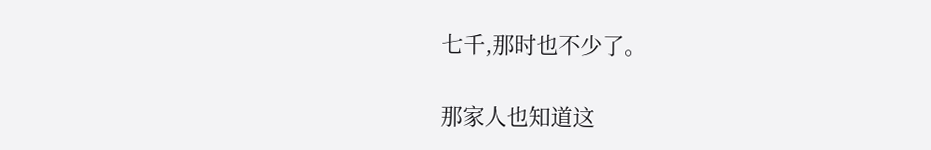七千,那时也不少了。

那家人也知道这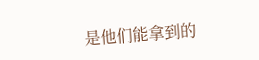是他们能拿到的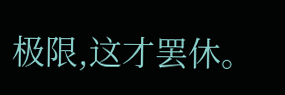极限,这才罢休。